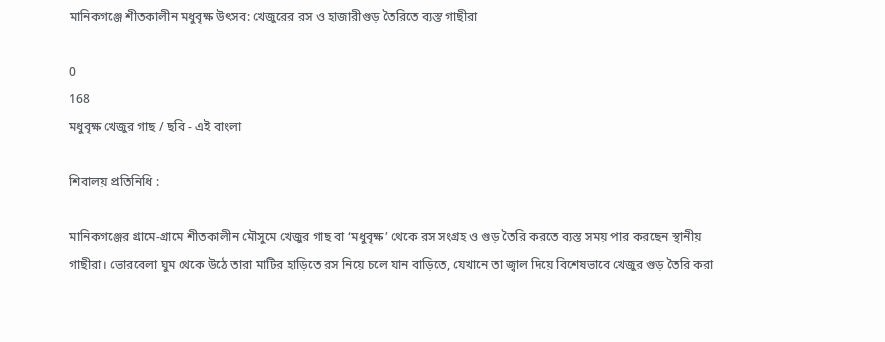মানিকগঞ্জে শীতকালীন মধুবৃক্ষ উৎসব: খেজুরের রস ও হাজারীগুড় তৈরিতে ব্যস্ত গাছীরা

0
168
মধুবৃক্ষ খেজুর গাছ / ছবি - এই বাংলা

শিবালয় প্রতিনিধি :

মানিকগঞ্জের গ্রামে-গ্রামে শীতকালীন মৌসুমে খেজুর গাছ বা ‘মধুবৃক্ষ’ থেকে রস সংগ্রহ ও গুড় তৈরি করতে ব্যস্ত সময় পার করছেন স্থানীয় গাছীরা। ভোরবেলা ঘুম থেকে উঠে তারা মাটির হাড়িতে রস নিয়ে চলে যান বাড়িতে, যেখানে তা জ্বাল দিয়ে বিশেষভাবে খেজুর গুড় তৈরি করা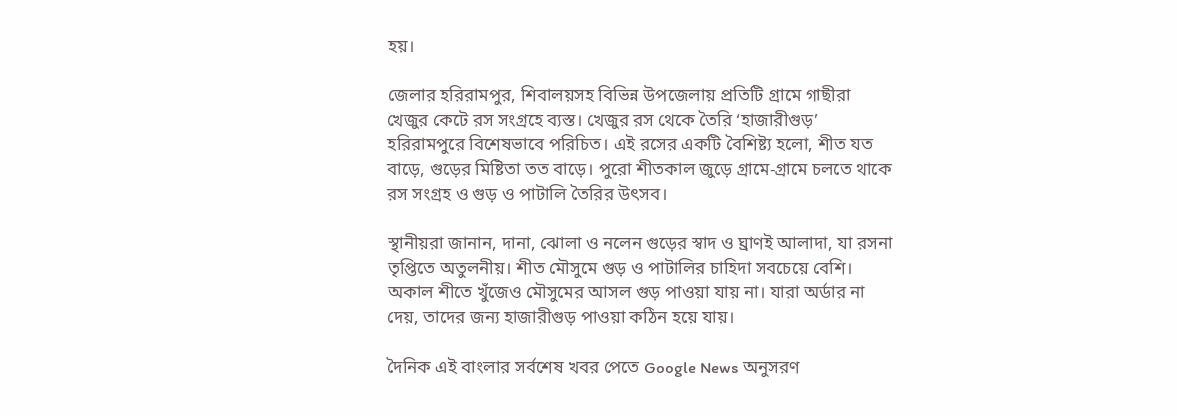হয়।

জেলার হরিরামপুর, শিবালয়সহ বিভিন্ন উপজেলায় প্রতিটি গ্রামে গাছীরা খেজুর কেটে রস সংগ্রহে ব্যস্ত। খেজুর রস থেকে তৈরি ‘হাজারীগুড়’ হরিরামপুরে বিশেষভাবে পরিচিত। এই রসের একটি বৈশিষ্ট্য হলো, শীত যত বাড়ে, গুড়ের মিষ্টিতা তত বাড়ে। পুরো শীতকাল জুড়ে গ্রামে-গ্রামে চলতে থাকে রস সংগ্রহ ও গুড় ও পাটালি তৈরির উৎসব।

স্থানীয়রা জানান, দানা, ঝোলা ও নলেন গুড়ের স্বাদ ও ঘ্রাণই আলাদা, যা রসনা তৃপ্তিতে অতুলনীয়। শীত মৌসুমে গুড় ও পাটালির চাহিদা সবচেয়ে বেশি। অকাল শীতে খুঁজেও মৌসুমের আসল গুড় পাওয়া যায় না। যারা অর্ডার না দেয়, তাদের জন্য হাজারীগুড় পাওয়া কঠিন হয়ে যায়।

দৈনিক এই বাংলার সর্বশেষ খবর পেতে Google News অনুসরণ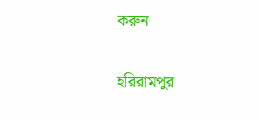করুন

হরিরামপুর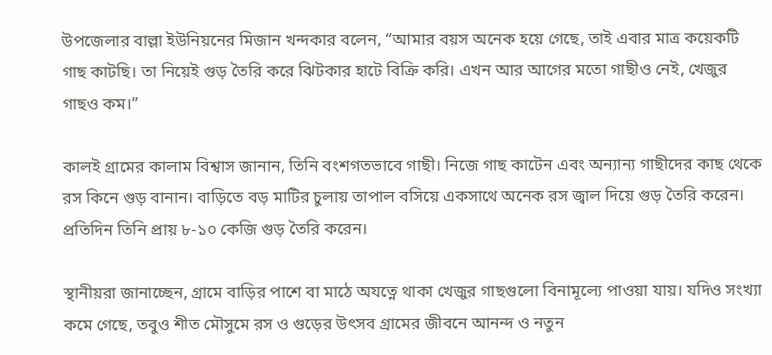উপজেলার বাল্লা ইউনিয়নের মিজান খন্দকার বলেন, “আমার বয়স অনেক হয়ে গেছে, তাই এবার মাত্র কয়েকটি গাছ কাটছি। তা নিয়েই গুড় তৈরি করে ঝিটকার হাটে বিক্রি করি। এখন আর আগের মতো গাছীও নেই, খেজুর গাছও কম।”

কালই গ্রামের কালাম বিশ্বাস জানান, তিনি বংশগতভাবে গাছী। নিজে গাছ কাটেন এবং অন্যান্য গাছীদের কাছ থেকে রস কিনে গুড় বানান। বাড়িতে বড় মাটির চুলায় তাপাল বসিয়ে একসাথে অনেক রস জ্বাল দিয়ে গুড় তৈরি করেন। প্রতিদিন তিনি প্রায় ৮-১০ কেজি গুড় তৈরি করেন।

স্থানীয়রা জানাচ্ছেন, গ্রামে বাড়ির পাশে বা মাঠে অযত্নে থাকা খেজুর গাছগুলো বিনামূল্যে পাওয়া যায়। যদিও সংখ্যা কমে গেছে, তবুও শীত মৌসুমে রস ও গুড়ের উৎসব গ্রামের জীবনে আনন্দ ও নতুন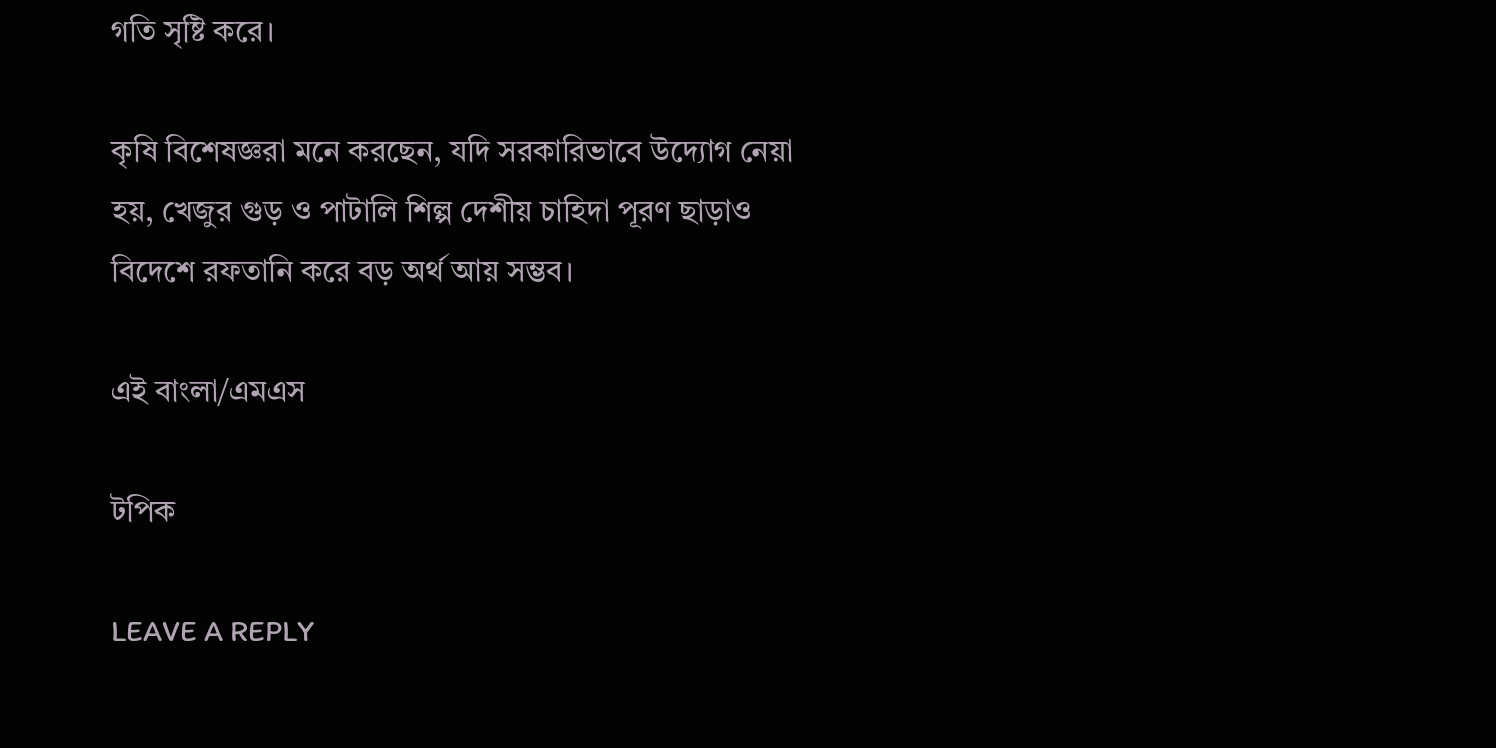গতি সৃষ্টি করে।

কৃষি বিশেষজ্ঞরা মনে করছেন, যদি সরকারিভাবে উদ্যোগ নেয়া হয়, খেজুর গুড় ও পাটালি শিল্প দেশীয় চাহিদা পূরণ ছাড়াও বিদেশে রফতানি করে বড় অর্থ আয় সম্ভব।

এই বাংলা/এমএস

টপিক

LEAVE A REPLY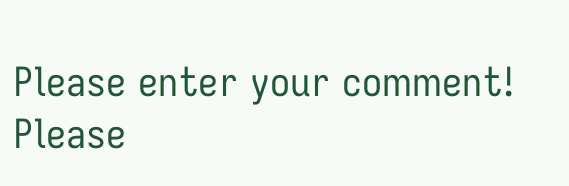Please enter your comment!
Please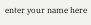enter your name here